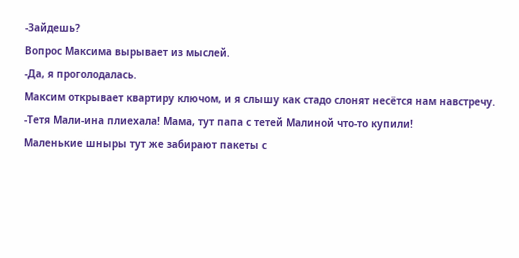-Зайдешь?
Вопрос Максима вырывает из мыслей.
-Да, я проголодалась.
Максим открывает квартиру ключом, и я слышу как стадо слонят несётся нам навстречу.
-Тетя Мали-ина плиехала! Мама, тут папа с тетей Малиной что-то купили!
Маленькие шныры тут же забирают пакеты с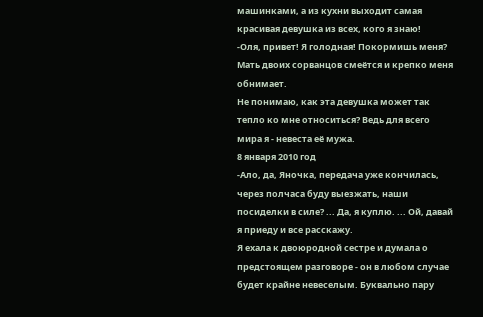машинками, а из кухни выходит самая красивая девушка из всех, кого я знаю!
-Оля, привет! Я голодная! Покормишь меня?
Мать двоих сорванцов смеётся и крепко меня обнимает.
Не понимаю, как эта девушка может так тепло ко мне относиться? Ведь для всего мира я - невеста её мужа.
8 января 2010 год
-Ало, да, Яночка, передача уже кончилась, через полчаса буду выезжать, наши посиделки в силе? ... Да, я куплю. ... Ой, давай я приеду и все расскажу.
Я ехала к двоюродной сестре и думала о предстоящем разговоре - он в любом случае будет крайне невеселым. Буквально пару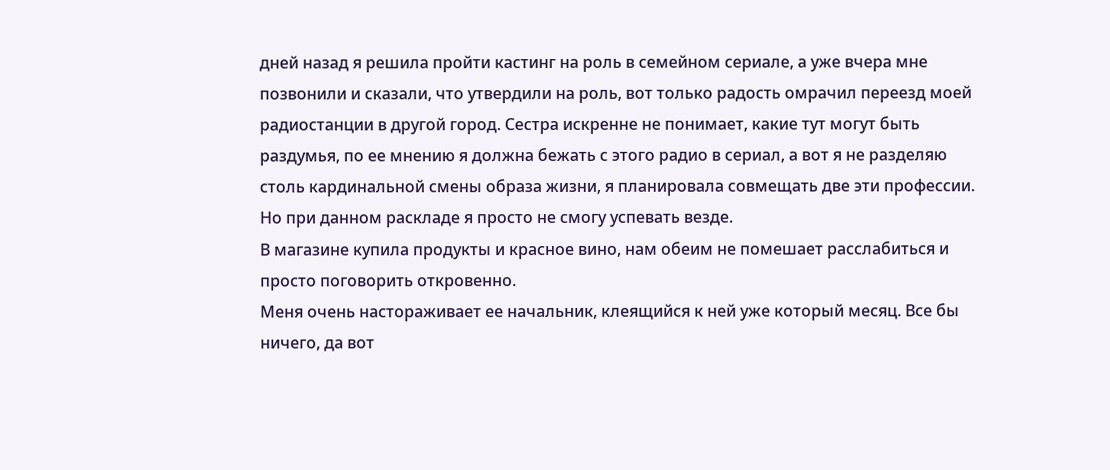дней назад я решила пройти кастинг на роль в семейном сериале, а уже вчера мне позвонили и сказали, что утвердили на роль, вот только радость омрачил переезд моей радиостанции в другой город. Сестра искренне не понимает, какие тут могут быть раздумья, по ее мнению я должна бежать с этого радио в сериал, а вот я не разделяю столь кардинальной смены образа жизни, я планировала совмещать две эти профессии. Но при данном раскладе я просто не смогу успевать везде.
В магазине купила продукты и красное вино, нам обеим не помешает расслабиться и просто поговорить откровенно.
Меня очень настораживает ее начальник, клеящийся к ней уже который месяц. Все бы ничего, да вот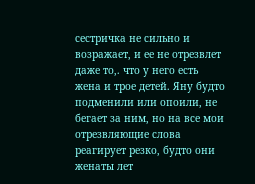сестричка не сильно и возражает, и ее не отрезвлет даже то,. что у него есть жена и трое детей. Яну будто подменили или опоили, не бегает за ним, но на все мои отрезвляющие слова реагирует резко, будто они женаты лет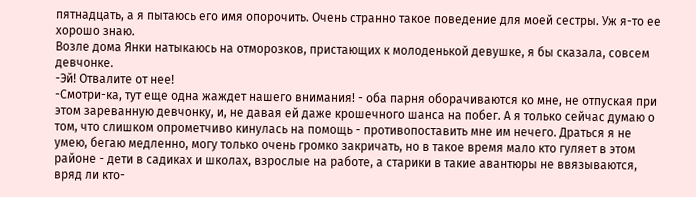пятнадцать, а я пытаюсь его имя опорочить. Очень странно такое поведение для моей сестры. Уж я-то ее хорошо знаю.
Возле дома Янки натыкаюсь на отморозков, пристающих к молоденькой девушке, я бы сказала, совсем девчонке.
-Эй! Отвалите от нее!
-Смотри-ка, тут еще одна жаждет нашего внимания! - оба парня оборачиваются ко мне, не отпуская при этом зареванную девчонку, и, не давая ей даже крошечного шанса на побег. А я только сейчас думаю о том, что слишком опрометчиво кинулась на помощь - противопоставить мне им нечего. Драться я не умею, бегаю медленно, могу только очень громко закричать, но в такое время мало кто гуляет в этом районе - дети в садиках и школах, взрослые на работе, а старики в такие авантюры не ввязываются, вряд ли кто-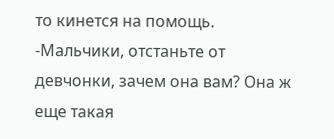то кинется на помощь.
-Мальчики, отстаньте от девчонки, зачем она вам? Она ж еще такая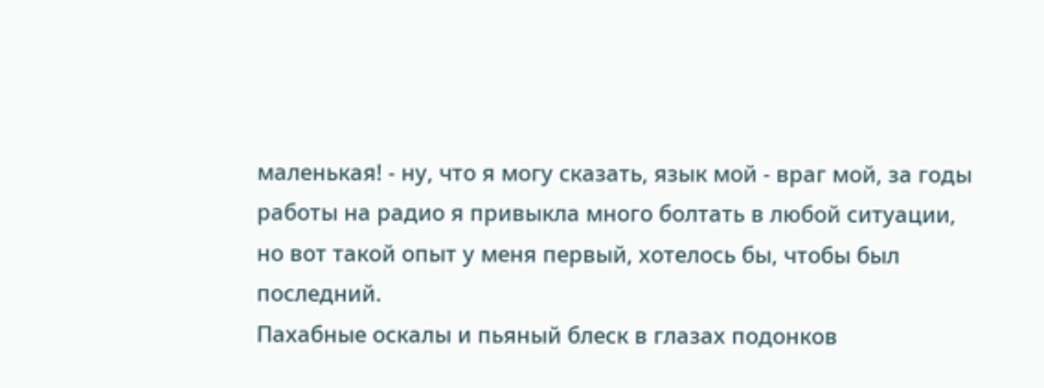маленькая! - ну, что я могу сказать, язык мой - враг мой, за годы работы на радио я привыкла много болтать в любой ситуации, но вот такой опыт у меня первый, хотелось бы, чтобы был последний.
Пахабные оскалы и пьяный блеск в глазах подонков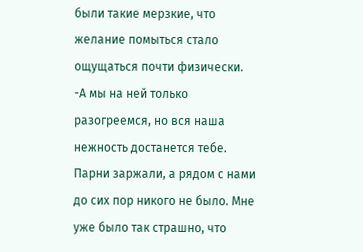были такие мерзкие, что желание помыться стало ощущаться почти физически.
-А мы на ней только разогреемся, но вся наша нежность достанется тебе.
Парни заржали, а рядом с нами до сих пор никого не было. Мне уже было так страшно, что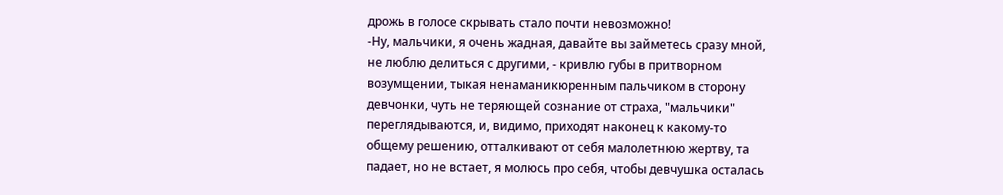дрожь в голосе скрывать стало почти невозможно!
-Ну, мальчики, я очень жадная, давайте вы займетесь сразу мной, не люблю делиться с другими, - кривлю губы в притворном возумщении, тыкая ненаманикюренным пальчиком в сторону девчонки, чуть не теряющей сознание от страха, "мальчики" переглядываются, и, видимо, приходят наконец к какому-то общему решению, отталкивают от себя малолетнюю жертву, та падает, но не встает, я молюсь про себя, чтобы девчушка осталась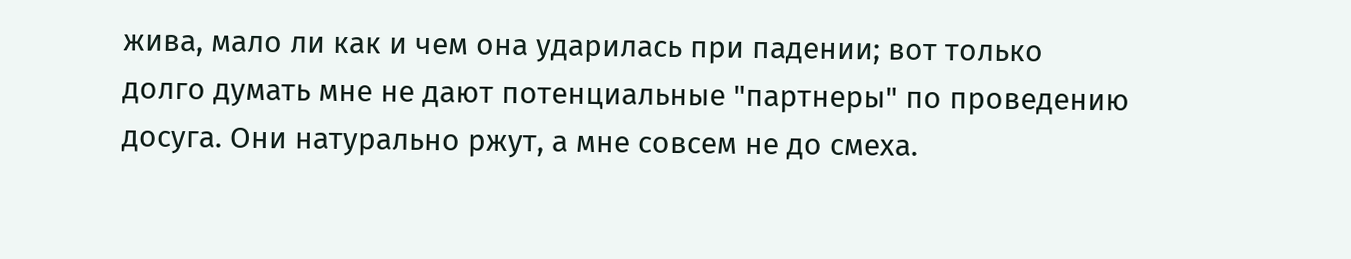жива, мало ли как и чем она ударилась при падении; вот только долго думать мне не дают потенциальные "партнеры" по проведению досуга. Они натурально ржут, а мне совсем не до смеха.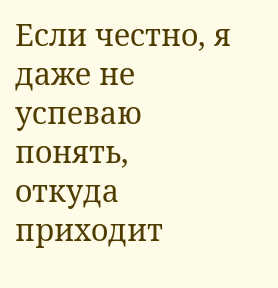Если честно, я даже не успеваю понять, откуда приходит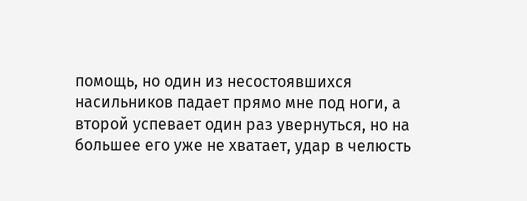помощь, но один из несостоявшихся насильников падает прямо мне под ноги, а второй успевает один раз увернуться, но на большее его уже не хватает, удар в челюсть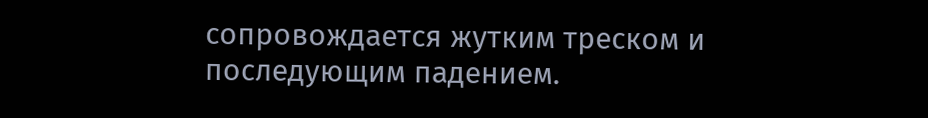сопровождается жутким треском и последующим падением.